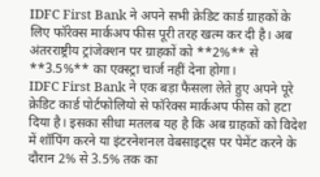IDFC First Bank ने अपने सभी क्रेडिट कार्ड ग्राहकों के लिए फॉरेक्स मार्कअप फीस पूरी तरह खत्म कर दी है। अब अंतरराष्ट्रीय ट्रांजेक्शन पर ग्राहकों को **2%** से **3.5%** का एक्स्ट्रा चार्ज नहीं देना होगा।
IDFC First Bank ने एक बड़ा फैसला लेते हुए अपने पूरे क्रेडिट कार्ड पोर्टफोलियो से फॉरेक्स मार्कअप फीस को हटा दिया है। इसका सीधा मतलब यह है कि अब ग्राहकों को विदेश में शॉपिंग करने या इंटरनेशनल वेबसाइट्स पर पेमेंट करने के दौरान 2% से 3.5% तक का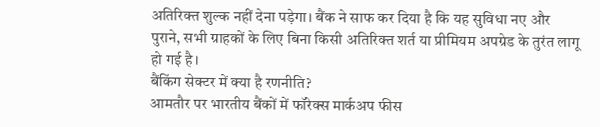अतिरिक्त शुल्क नहीं देना पड़ेगा। बैंक ने साफ कर दिया है कि यह सुविधा नए और पुराने, सभी ग्राहकों के लिए बिना किसी अतिरिक्त शर्त या प्रीमियम अपग्रेड के तुरंत लागू हो गई है।
बैंकिंग सेक्टर में क्या है रणनीति?
आमतौर पर भारतीय बैंकों में फॉरेक्स मार्कअप फीस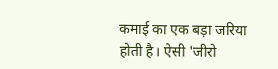कमाई का एक बड़ा जरिया होती है। ऐसी 'जीरो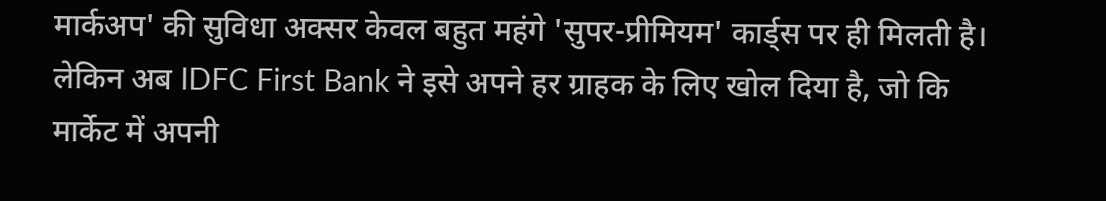मार्कअप' की सुविधा अक्सर केवल बहुत महंगे 'सुपर-प्रीमियम' कार्ड्स पर ही मिलती है। लेकिन अब IDFC First Bank ने इसे अपने हर ग्राहक के लिए खोल दिया है, जो कि मार्केट में अपनी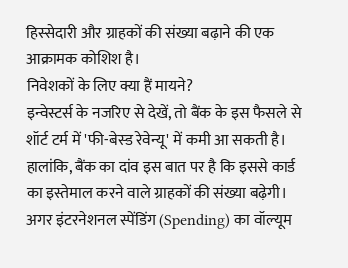हिस्सेदारी और ग्राहकों की संख्या बढ़ाने की एक आक्रामक कोशिश है।
निवेशकों के लिए क्या हैं मायने?
इन्वेस्टर्स के नजरिए से देखें, तो बैंक के इस फैसले से शॉर्ट टर्म में 'फी-बेस्ड रेवेन्यू' में कमी आ सकती है। हालांकि, बैंक का दांव इस बात पर है कि इससे कार्ड का इस्तेमाल करने वाले ग्राहकों की संख्या बढ़ेगी। अगर इंटरनेशनल स्पेंडिंग (Spending) का वॉल्यूम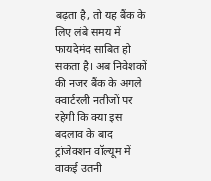बढ़ता है, तो यह बैंक के लिए लंबे समय में फायदेमंद साबित हो सकता है। अब निवेशकों की नजर बैंक के अगले क्वार्टरली नतीजों पर रहेगी कि क्या इस बदलाव के बाद ट्रांजेक्शन वॉल्यूम में वाकई उतनी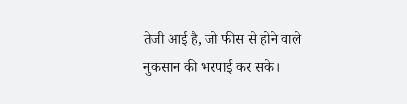तेजी आई है, जो फीस से होने वाले नुकसान की भरपाई कर सके।